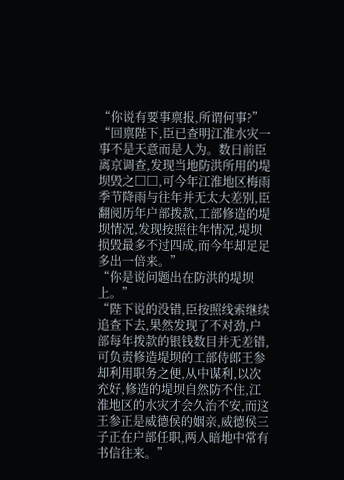“你说有要事禀报,所谓何事?”
“回禀陛下,臣已查明江淮水灾一事不是天意而是人为。数日前臣离京调查,发现当地防洪所用的堤坝毁之□□,可今年江淮地区梅雨季节降雨与往年并无太大差别,臣翻阅历年户部拨款,工部修造的堤坝情况,发现按照往年情况,堤坝损毁最多不过四成,而今年却足足多出一倍来。”
“你是说问题出在防洪的堤坝上。”
“陛下说的没错,臣按照线索继续追查下去,果然发现了不对劲,户部每年拨款的银钱数目并无差错,可负责修造堤坝的工部侍郎王参却利用职务之便,从中谋利,以次充好,修造的堤坝自然防不住,江淮地区的水灾才会久治不安,而这王参正是威德侯的姻亲,威德侯三子正在户部任职,两人暗地中常有书信往来。”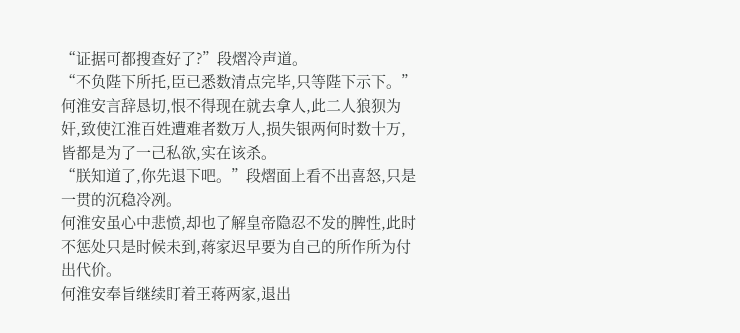“证据可都搜查好了?”段熠冷声道。
“不负陛下所托,臣已悉数清点完毕,只等陛下示下。”
何淮安言辞恳切,恨不得现在就去拿人,此二人狼狈为奸,致使江淮百姓遭难者数万人,损失银两何时数十万,皆都是为了一己私欲,实在该杀。
“朕知道了,你先退下吧。”段熠面上看不出喜怒,只是一贯的沉稳冷冽。
何淮安虽心中悲愤,却也了解皇帝隐忍不发的脾性,此时不惩处只是时候未到,蒋家迟早要为自己的所作所为付出代价。
何淮安奉旨继续盯着王蒋两家,退出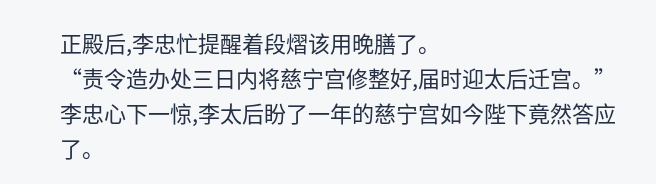正殿后,李忠忙提醒着段熠该用晚膳了。
“责令造办处三日内将慈宁宫修整好,届时迎太后迁宫。”
李忠心下一惊,李太后盼了一年的慈宁宫如今陛下竟然答应了。